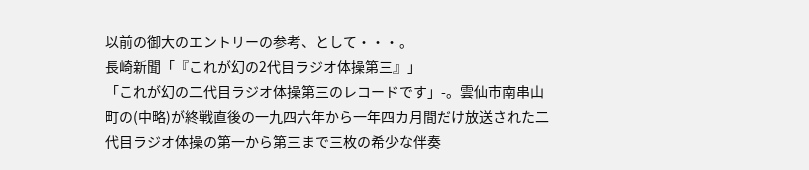以前の御大のエントリーの参考、として・・・。
長崎新聞「『これが幻の2代目ラジオ体操第三』」
「これが幻の二代目ラジオ体操第三のレコードです」-。雲仙市南串山町の(中略)が終戦直後の一九四六年から一年四カ月間だけ放送された二代目ラジオ体操の第一から第三まで三枚の希少な伴奏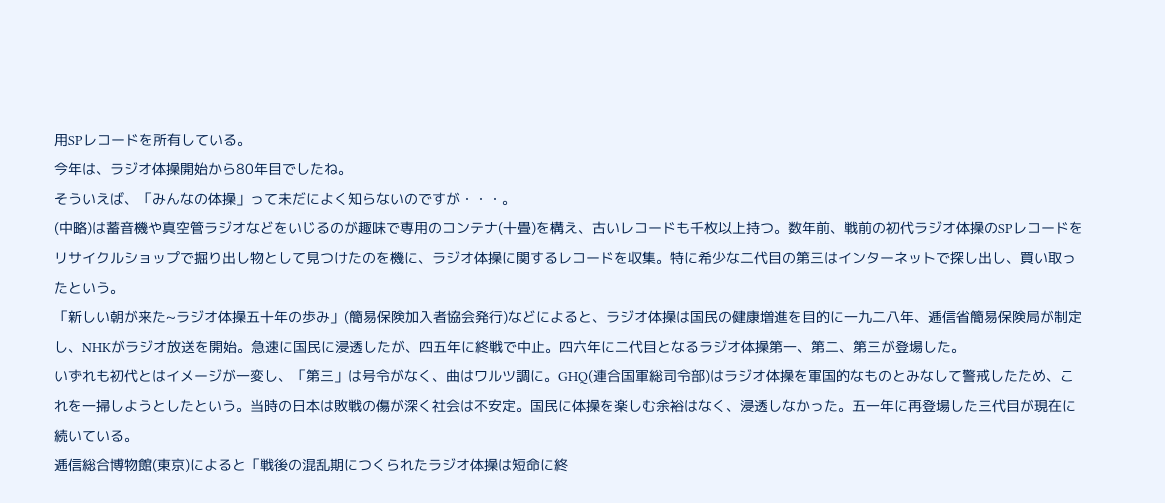用SPレコードを所有している。
今年は、ラジオ体操開始から80年目でしたね。
そういえば、「みんなの体操」って未だによく知らないのですが・・・。
(中略)は蓄音機や真空管ラジオなどをいじるのが趣味で専用のコンテナ(十畳)を構え、古いレコードも千枚以上持つ。数年前、戦前の初代ラジオ体操のSPレコードをリサイクルショップで掘り出し物として見つけたのを機に、ラジオ体操に関するレコードを収集。特に希少な二代目の第三はインターネットで探し出し、買い取ったという。
「新しい朝が来た~ラジオ体操五十年の歩み」(簡易保険加入者協会発行)などによると、ラジオ体操は国民の健康増進を目的に一九二八年、逓信省簡易保険局が制定し、NHKがラジオ放送を開始。急速に国民に浸透したが、四五年に終戦で中止。四六年に二代目となるラジオ体操第一、第二、第三が登場した。
いずれも初代とはイメージが一変し、「第三」は号令がなく、曲はワルツ調に。GHQ(連合国軍総司令部)はラジオ体操を軍国的なものとみなして警戒したため、これを一掃しようとしたという。当時の日本は敗戦の傷が深く社会は不安定。国民に体操を楽しむ余裕はなく、浸透しなかった。五一年に再登場した三代目が現在に続いている。
逓信総合博物館(東京)によると「戦後の混乱期につくられたラジオ体操は短命に終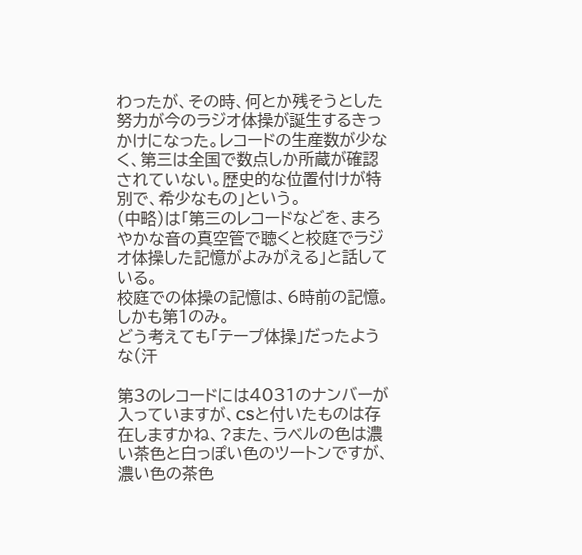わったが、その時、何とか残そうとした努力が今のラジオ体操が誕生するきっかけになった。レコードの生産数が少なく、第三は全国で数点しか所蔵が確認されていない。歴史的な位置付けが特別で、希少なもの」という。
(中略)は「第三のレコードなどを、まろやかな音の真空管で聴くと校庭でラジオ体操した記憶がよみがえる」と話している。
校庭での体操の記憶は、6時前の記憶。しかも第1のみ。
どう考えても「テープ体操」だったような(汗

第3のレコードには4031のナンバーが入っていますが、CSと付いたものは存在しますかね、?また、ラベルの色は濃い茶色と白っぽい色のツートンですが、濃い色の茶色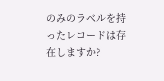のみのラベルを持ったレコードは存在しますか?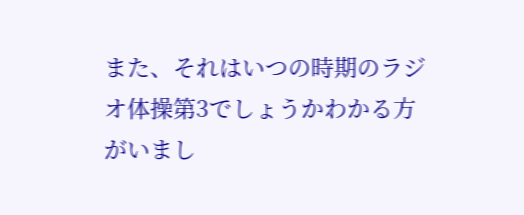また、それはいつの時期のラジオ体操第3でしょうかわかる方がいまし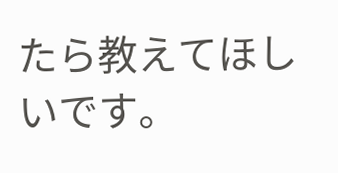たら教えてほしいです。